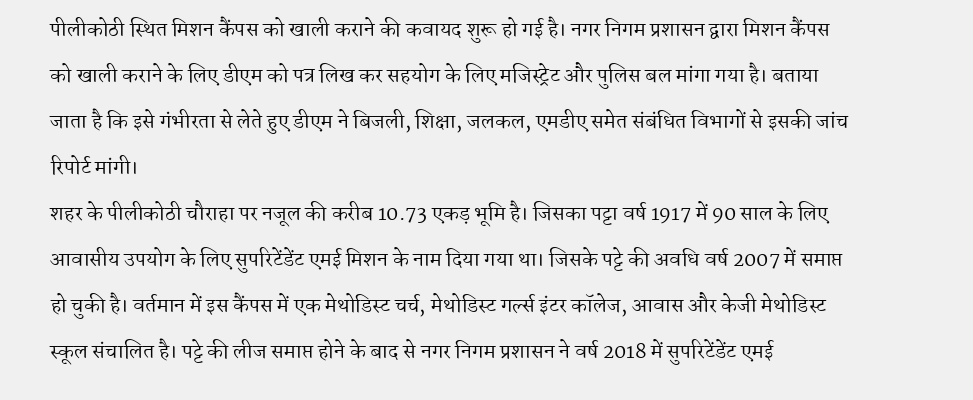पीलीकोठी स्थित मिशन कैंपस को खाली कराने की कवायद शुरू हो गई है। नगर निगम प्रशासन द्वारा मिशन कैंपस को खाली कराने के लिए डीएम को पत्र लिख कर सहयोग के लिए मजिस्ट्रेट और पुलिस बल मांगा गया है। बताया जाता है कि इसे गंभीरता से लेते हुए डीएम ने बिजली, शिक्षा, जलकल, एमडीए समेत संबंधित विभागों से इसकी जांच रिपोर्ट मांगी।
शहर के पीलीकोठी चौराहा पर नजूल की करीब 10.73 एकड़ भूमि है। जिसका पट्टा वर्ष 1917 में 90 साल के लिए आवासीय उपयोग के लिए सुपरिटेंडेंट एमई मिशन के नाम दिया गया था। जिसके पट्टे की अवधि वर्ष 2007 में समाप्त हो चुकी है। वर्तमान में इस कैंपस में एक मेथोडिस्ट चर्च, मेथोडिस्ट गर्ल्स इंटर कॉलेज, आवास और केजी मेथोडिस्ट स्कूल संचालित है। पट्टे की लीज समाप्त होने के बाद से नगर निगम प्रशासन ने वर्ष 2018 में सुपरिटेंडेंट एमई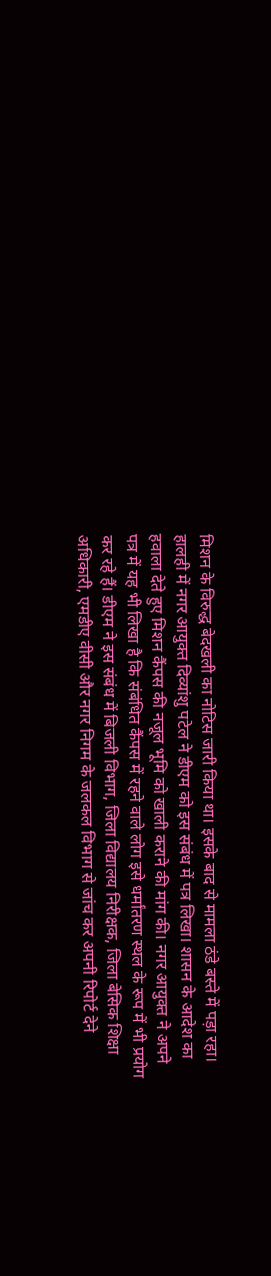मिशन के विरुद्ध बेदखली का नोटिस जारी किया था। इसके बाद से मामला ठंडे बस्ते में पड़ा रहा। हालही में नगर आयुक्त दिव्यांशु पटेल ने डीएम को इस संबंध में पत्र लिखा। शासन के आदेश का हवाला देते हुए मिशन कैंपस की नजूल भूमि को खाली कराने की मांग की। नगर आयुक्त ने अपने पत्र में यह भी लिखा है कि संबंधित कैंपस में रहने वाले लोग इसे धर्मांतरण स्थल के रूप में भी प्रयोग कर रहे हैं। डीएम ने इस संबंध में बिजली विभाग, जिला विद्यालय निरीक्षक, जिला बेसिक शिक्षा अधिकारी, एमडीए वीसी और नगर निगम के जलकल विभाग से जांच कर अपनी रिपोर्ट देने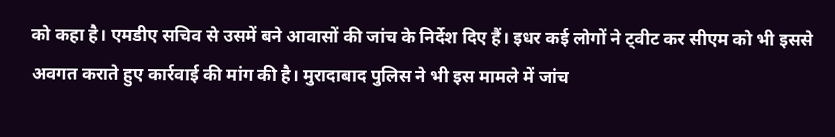को कहा है। एमडीए सचिव से उसमें बने आवासों की जांच के निर्देश दिए हैं। इधर कई लोगों ने ट्वीट कर सीएम को भी इससे अवगत कराते हुए कार्रवाई की मांग की है। मुरादाबाद पुलिस ने भी इस मामले में जांच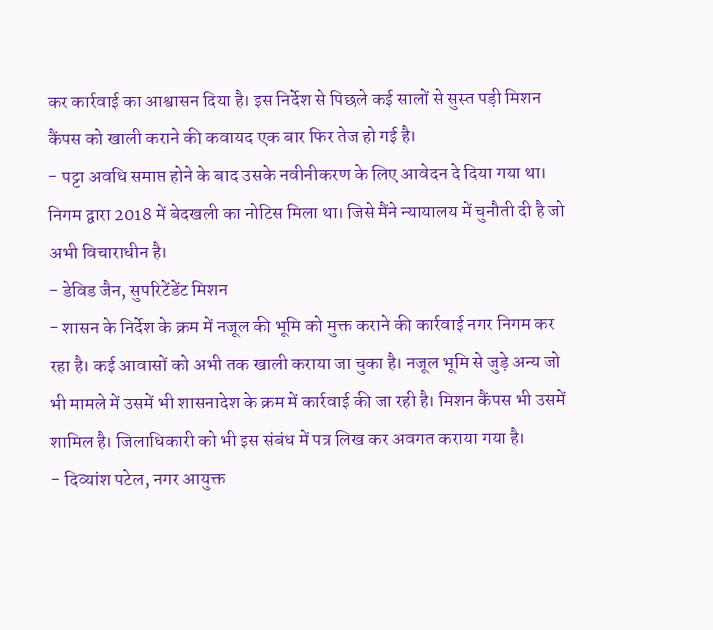कर कार्रवाई का आश्वासन दिया है। इस निर्देश से पिछले कई सालों से सुस्त पड़ी मिशन कैंपस को खाली कराने की कवायद एक बार फिर तेज हो गई है।
- पट्टा अवधि समाप्त होने के बाद उसके नवीनीकरण के लिए आवेदन दे दिया गया था। निगम द्वारा 2018 में बेदखली का नोटिस मिला था। जिसे मैंने न्यायालय में चुनौती दी है जो अभी विचाराधीन है।
- डेविड जैन, सुपरिटेंडेंट मिशन
- शासन के निर्देश के क्रम में नजूल की भूमि को मुक्त कराने की कार्रवाई नगर निगम कर रहा है। कई आवासों को अभी तक खाली कराया जा चुका है। नजूल भूमि से जुड़े अन्य जो भी मामले में उसमें भी शासनादेश के क्रम में कार्रवाई की जा रही है। मिशन कैंपस भी उसमें शामिल है। जिलाधिकारी को भी इस संबंध में पत्र लिख कर अवगत कराया गया है।
- दिव्यांश पटेल, नगर आयुक्त